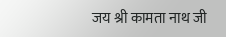जय श्री कामता नाथ जी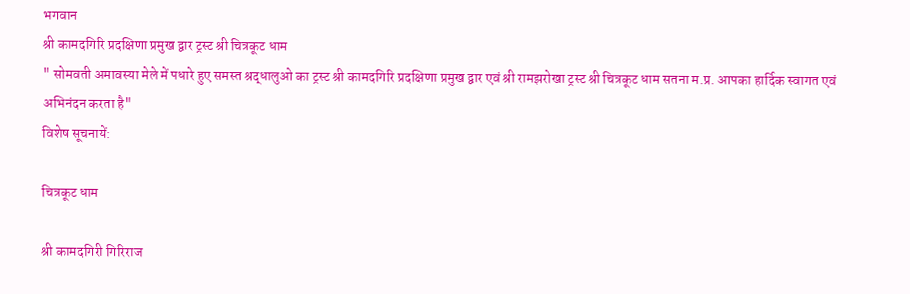भगवान
श्री कामदगिरि प्रदक्षिणा प्रमुख द्वार ट्रस्ट श्री चित्रकूट धाम
" सोमवती अमावस्या मेले में पधारे हुए समस्त श्रद्धालुओ का ट्रस्ट श्री कामदगिरि प्रदक्षिणा प्रमुख द्वार एवं श्री रामझरोखा ट्रस्ट श्री चित्रकूट धाम सतना म.प्र. आपका हार्दिक स्वागत एवं अभिनंदन करता है"
विशेष सूचनायें:

चित्रकूट धाम

श्री कामदगिरी गिरिराज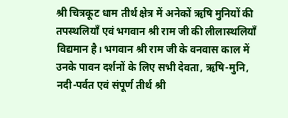श्री चित्रकूट धाम तीर्थ क्षेत्र में अनेकों ऋषि मुनियों की तपस्थलियाँ एवं भगवान श्री राम जी की लीलास्थलियाँ विद्यमान है। भगवान श्री राम जी के वनवास काल में उनके पावन दर्शनों के लिए सभी देवता, ऋषि-मुनि, नदी-पर्वत एवं संपूर्ण तीर्थ श्री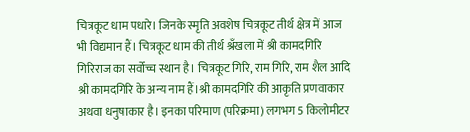चित्रकूट धाम पधारे। जिनके स्मृति अवशेष चित्रकूट तीर्थ क्षेत्र में आज भी विद्यमान हैं। चित्रकूट धाम की तीर्थ श्रँखला में श्री कामदगिरि गिरिराज का सर्वोच्च स्थान है। चित्रकूट गिरि, राम गिरि, राम शैल आदि श्री कामदगिरि के अन्य नाम हैं।श्री कामदगिरि की आकृति प्रणवाकार अथवा धनुषाकार है। इनका परिमाण (परिक्रमा) लगभग 5 किलोमीटर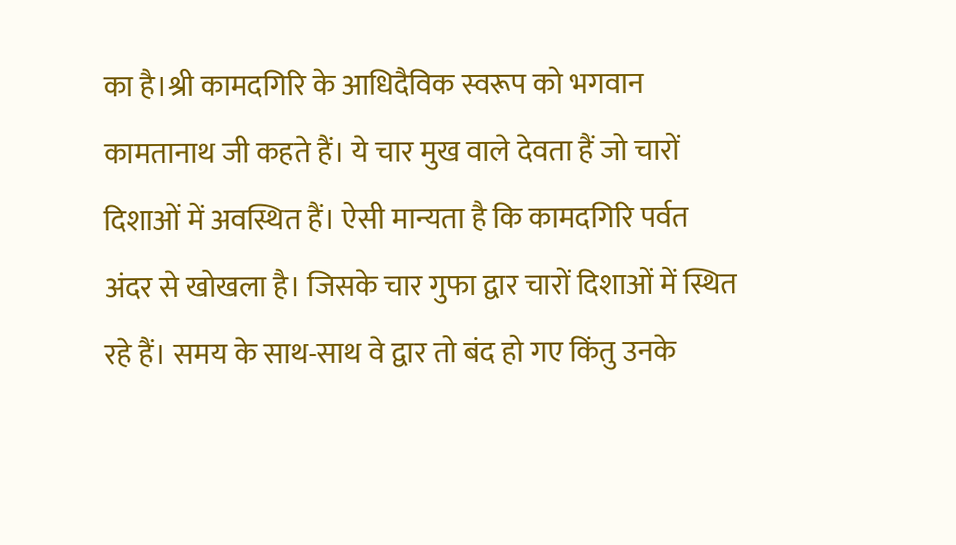का है।श्री कामदगिरि के आधिदैविक स्वरूप को भगवान कामतानाथ जी कहते हैं। ये चार मुख वाले देवता हैं जो चारों दिशाओं में अवस्थित हैं। ऐसी मान्यता है कि कामदगिरि पर्वत अंदर से खोखला है। जिसके चार गुफा द्वार चारों दिशाओं में स्थित रहे हैं। समय के साथ-साथ वे द्वार तो बंद हो गए किंतु उनके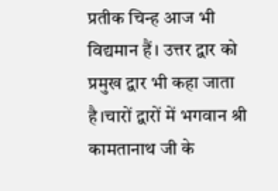प्रतीक चिन्ह आज भी विद्यमान हैं। उत्तर द्वार को प्रमुख द्वार भी कहा जाता है।चारों द्वारों में भगवान श्री कामतानाथ जी के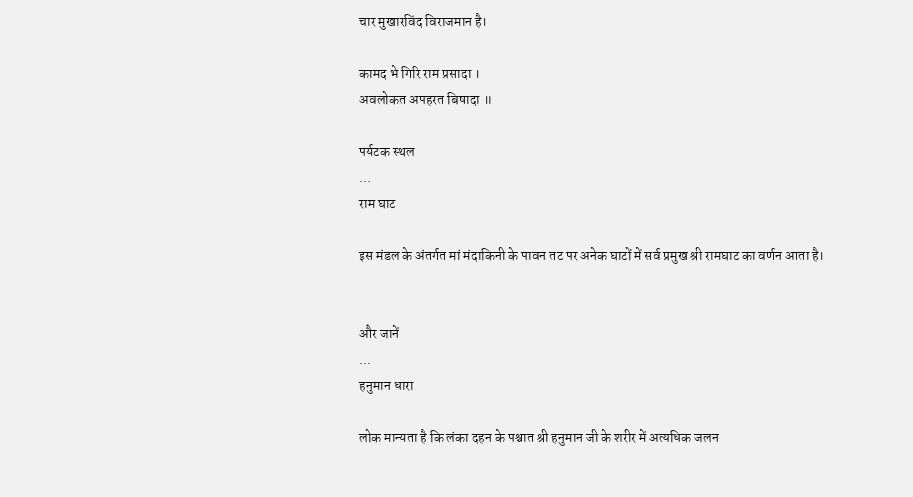चार मुखारविंद विराजमान है।

कामद भे गिरि राम प्रसादा ।
अवलोकत अपहरत बिषादा ॥

पर्यटक स्थल
...
राम घाट

इस मंडल के अंतर्गत मां मंदाकिनी के पावन तट पर अनेक घाटों में सर्व प्रमुख श्री रामघाट का वर्णन आता है।


और जानें
...
हनुमान धारा

लोक मान्यता है कि लंका दहन के पश्चात श्री हनुमान जी के शरीर में अत्यधिक जलन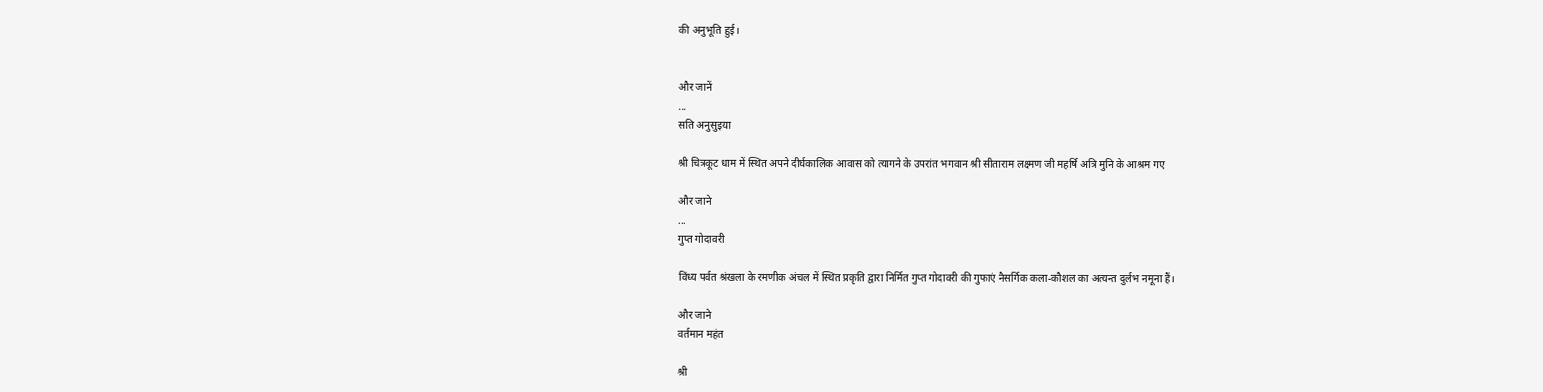की अनुभूति हुई।


और जानें
...
सति अनुसुइया

श्री चित्रकूट धाम में स्थित अपने दीर्घकालिक आवास को त्यागने के उपरांत भगवान श्री सीताराम लक्ष्मण जी महर्षि अत्रि मुनि के आश्रम गए

और जाने
...
गुप्त गोदावरी

विंध्य पर्वत श्रंखला के रमणीक अंचल में स्थित प्रकृति द्वारा निर्मित गुप्त गोदावरी की गुफाएं नैसर्गिक कला-कौशल का अत्यन्त दुर्लभ नमूना हैं।

और जाने
वर्तमान महंत

श्री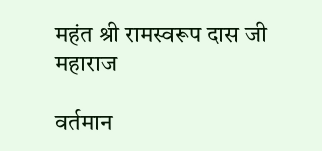महंत श्री रामस्वरूप दास जी महाराज

वर्तमान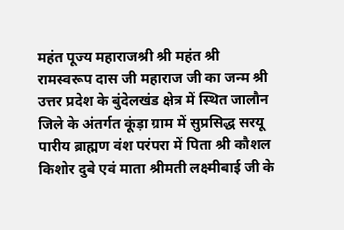महंत पूज्य महाराजश्री श्री महंत श्री रामस्वरूप दास जी महाराज जी का जन्म श्री उत्तर प्रदेश के बुंदेलखंड क्षेत्र में स्थित जालौन जिले के अंतर्गत कूंड़ा ग्राम में सुप्रसिद्ध सरयू पारीय ब्राह्मण वंश परंपरा में पिता श्री कौशल किशोर दुबे एवं माता श्रीमती लक्ष्मीबाई जी के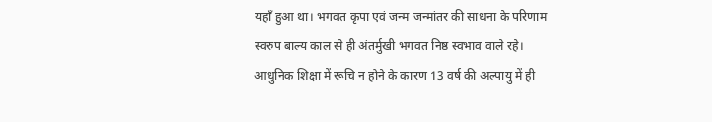यहाँ हुआ था। भगवत कृपा एवं जन्म जन्मांतर की साधना के परिणाम स्वरुप बाल्य काल से ही अंतर्मुखी भगवत निष्ठ स्वभाव वाले रहे। आधुनिक शिक्षा में रूचि न होने के कारण 13 वर्ष की अल्पायु में ही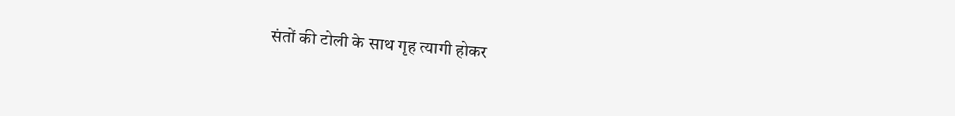संतों की टोली के साथ गृह त्यागी होकर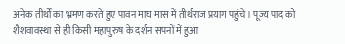अनेक तीर्थों का भ्रमण करते हुए पावन माघ मास में तीर्थराज प्रयाग पहुंचे। पूज्य पाद को शैशवावस्था से ही किसी महापुरुष के दर्शन सपनों में हुआ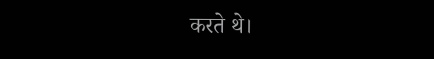करते थे।